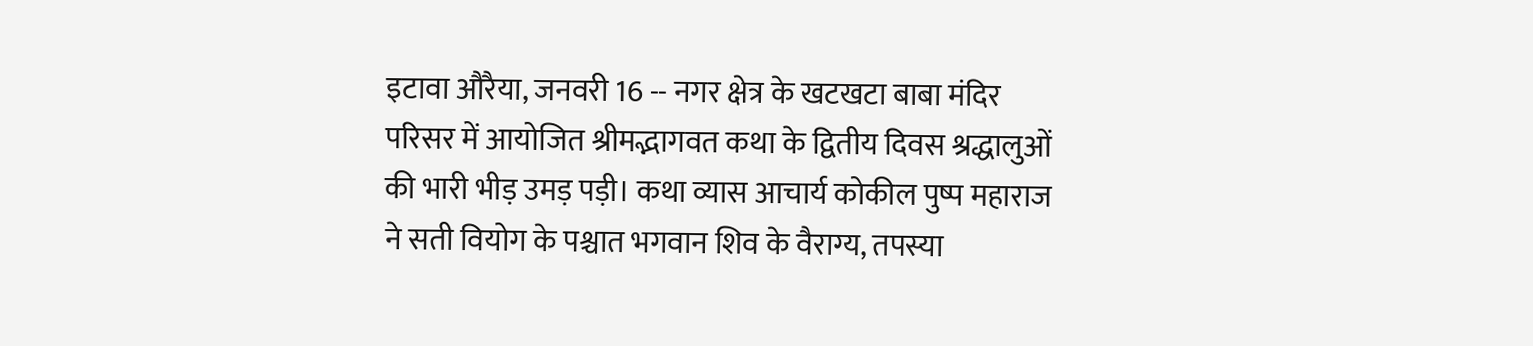इटावा औरैया, जनवरी 16 -- नगर क्षेत्र के खटखटा बाबा मंदिर परिसर में आयोजित श्रीमद्भागवत कथा के द्वितीय दिवस श्रद्धालुओं की भारी भीड़ उमड़ पड़ी। कथा व्यास आचार्य कोकील पुष्प महाराज ने सती वियोग के पश्चात भगवान शिव के वैराग्य, तपस्या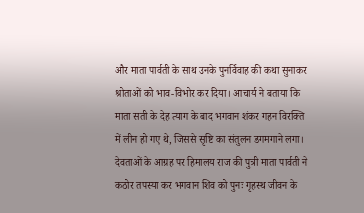और माता पार्वती के साथ उनके पुनर्विवाह की कथा सुनाकर श्रोताओं को भाव-विभोर कर दिया। आचार्य ने बताया कि माता सती के देह त्याग के बाद भगवान शंकर गहन विरक्ति में लीन हो गए थे, जिससे सृष्टि का संतुलन डगमगाने लगा। देवताओं के आग्रह पर हिमालय राज की पुत्री माता पार्वती ने कठोर तपस्या कर भगवान शिव को पुनः गृहस्थ जीवन के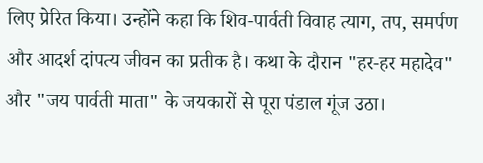लिए प्रेरित किया। उन्होंने कहा कि शिव-पार्वती विवाह त्याग, तप, समर्पण और आदर्श दांपत्य जीवन का प्रतीक है। कथा के दौरान "हर-हर महादेव" और "जय पार्वती माता" के जयकारों से पूरा पंडाल गूंज उठा।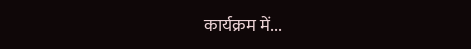कार्यक्रम में...